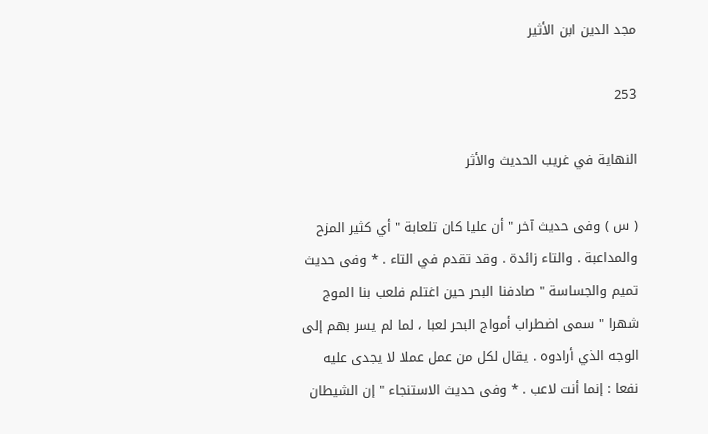مجد الدين ابن الأثير

253

النهاية في غريب الحديث والأثر

( س ) وفى حديث آخر " أن عليا كان تلعابة " أي كثير المزح والمداعبة . والتاء زائدة . وقد تقدم في التاء . * وفى حديث تميم والجساسة " صادفنا البحر حين اغتلم فلعب بنا الموج شهرا " سمى اضطراب أمواج البحر لعبا ، لما لم يسر بهم إلى الوجه الذي أرادوه . يقال لكل من عمل عملا لا يجدى عليه نفعا : إنما أنت لاعب . * وفى حديث الاستنجاء " إن الشيطان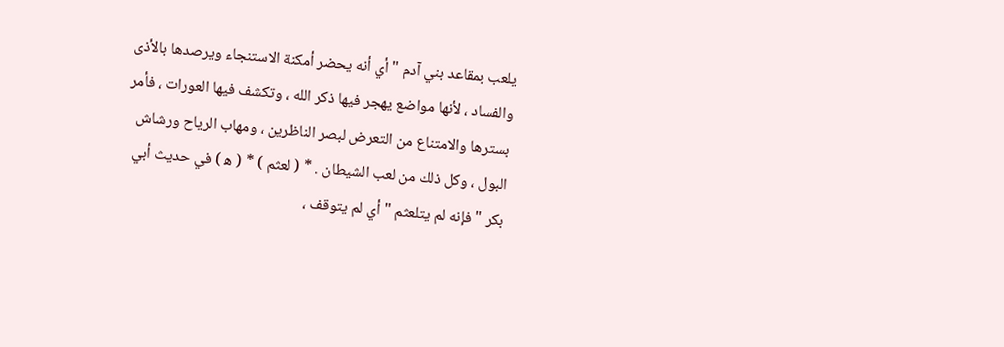يلعب بمقاعد بني آدم " أي أنه يحضر أمكنة الاستنجاء ويرصدها بالأذى والفساد ، لأنها مواضع يهجر فيها ذكر الله ، وتكشف فيها العورات ، فأمر بسترها والامتناع من التعرض لبصر الناظرين ، ومهاب الرياح ورشاش البول ، وكل ذلك من لعب الشيطان . * ( لعثم ) * ( ه‍ ) في حديث أبي بكر " فإنه لم يتلعثم " أي لم يتوقف ،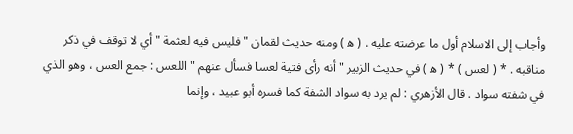وأجاب إلى الاسلام أول ما عرضته عليه . ( ه‍ ) ومنه حديث لقمان " فليس فيه لعثمة " أي لا توقف في ذكر مناقبه . * ( لعس ) * ( ه‍ ) في حديث الزبير " أنه رأى فتية لعسا فسأل عنهم " اللعس : جمع العس ، وهو الذي في شفته سواد . قال الأزهري : لم يرد به سواد الشفة كما فسره أبو عبيد ، وإنما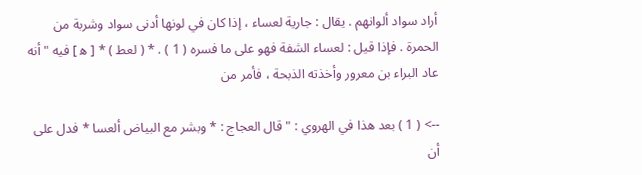أراد سواد ألوانهم . يقال : جارية لعساء ، إذا كان في لونها أدنى سواد وشربة من الحمرة . فإذا قيل : لعساء الشفة فهو على ما فسره ( 1 ) . * ( لعط ) * [ ه‍ ] فيه " أنه عاد البراء بن معرور وأخذته الذبحة ، فأمر من

--> ( 1 ) بعد هذا في الهروي : " قال العجاج : * وبشر مع البياض ألعسا * فدل على أن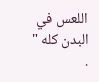اللعس في البدن كله " .